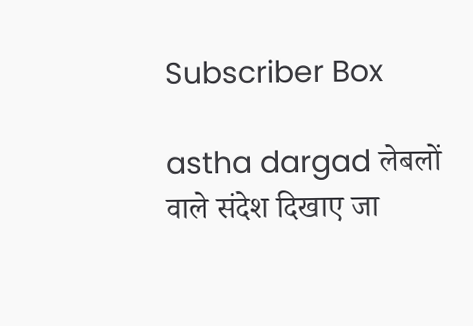Subscriber Box

astha dargad लेबलों वाले संदेश दिखाए जा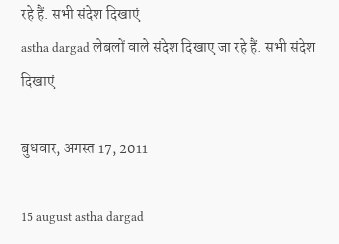रहे हैं. सभी संदेश दिखाएं
astha dargad लेबलों वाले संदेश दिखाए जा रहे हैं. सभी संदेश दिखाएं

बुधवार, अगस्त 17, 2011

15 august astha dargad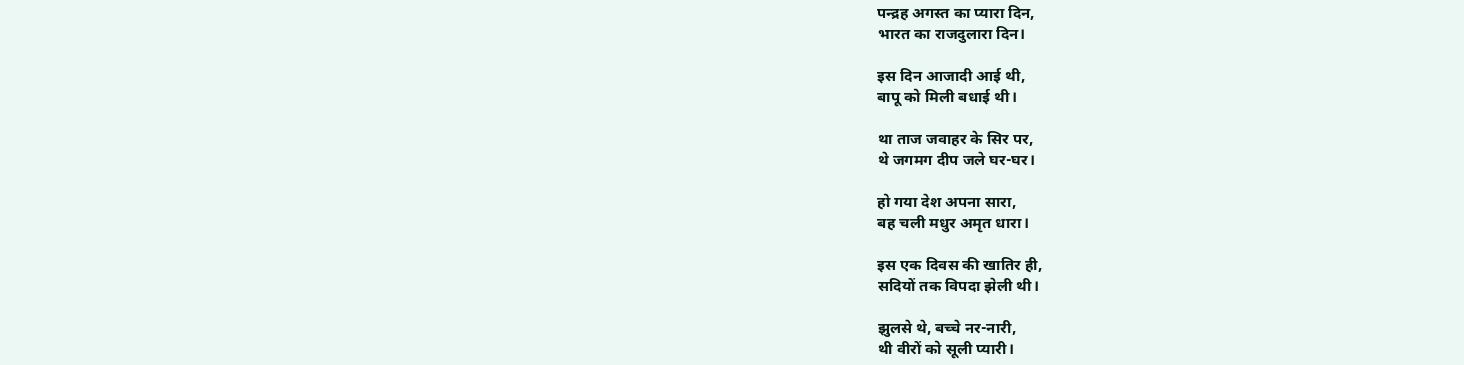पन्द्रह अगस्त का प्यारा दिन,
भारत का राजदुलारा दिन।

इस दिन आजादी आई थी,
बापू को मिली बधाई थी।

था ताज जवाहर के सिर पर,
थे जगमग दीप जले घर-घर।

हो गया देश अपना सारा,
बह चली मधुर अमृत धारा।

इस एक दिवस की खातिर ही,
सदियों तक विपदा झेली थी।

झुलसे थे, बच्चे नर-नारी,
थी वीरों को सूली प्यारी।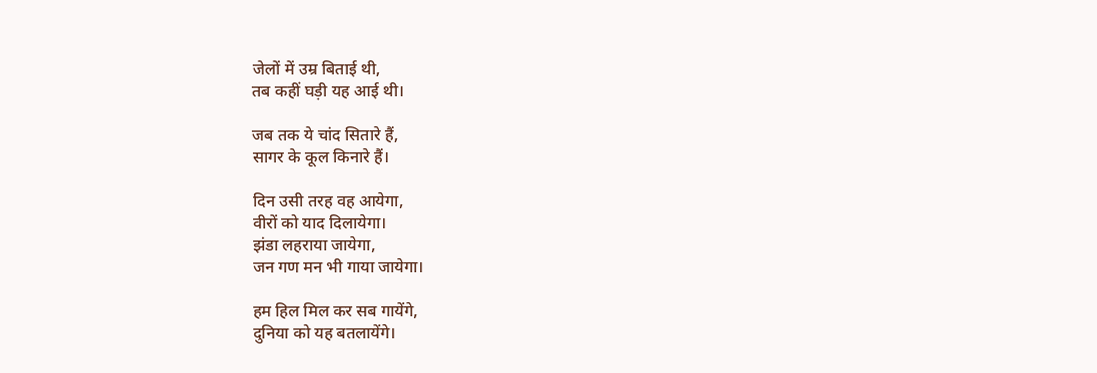जेलों में उम्र बिताई थी,
तब कहीं घड़ी यह आई थी।

जब तक ये चांद सितारे हैं,
सागर के कूल किनारे हैं।

दिन उसी तरह वह आयेगा,
वीरों को याद दिलायेगा।
झंडा लहराया जायेगा,
जन गण मन भी गाया जायेगा।

हम हिल मिल कर सब गायेंगे,
दुनिया को यह बतलायेंगे।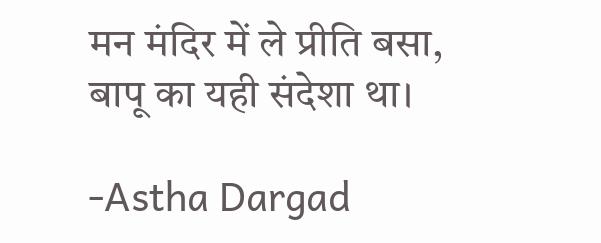मन मंदिर में ले प्रीति बसा,
बापू का यही संदेशा था।

-Astha Dargad